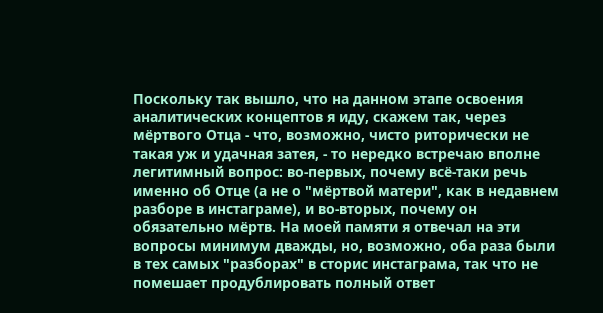Поскольку так вышло, что на данном этапе освоения аналитических концептов я иду, скажем так, через мёртвого Отца - что, возможно, чисто риторически не такая уж и удачная затея, - то нередко встречаю вполне легитимный вопрос: во-первых, почему всё-таки речь именно об Отце (а не о "мёртвой матери", как в недавнем разборе в инстаграме), и во-вторых, почему он обязательно мёртв. На моей памяти я отвечал на эти вопросы минимум дважды, но, возможно, оба раза были в тех самых "разборах" в сторис инстаграма, так что не помешает продублировать полный ответ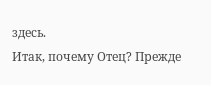здесь.
Итак, почему Отец? Прежде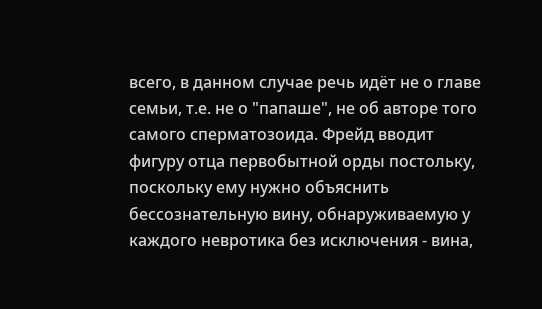всего, в данном случае речь идёт не о главе семьи, т.е. не о "папаше", не об авторе того самого сперматозоида. Фрейд вводит фигуру отца первобытной орды постольку, поскольку ему нужно объяснить бессознательную вину, обнаруживаемую у каждого невротика без исключения - вина,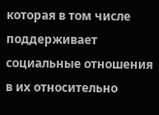которая в том числе поддерживает социальные отношения в их относительно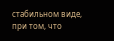стабильном виде, при том, что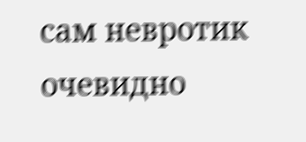сам невротик очевидно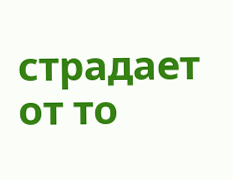страдает от то